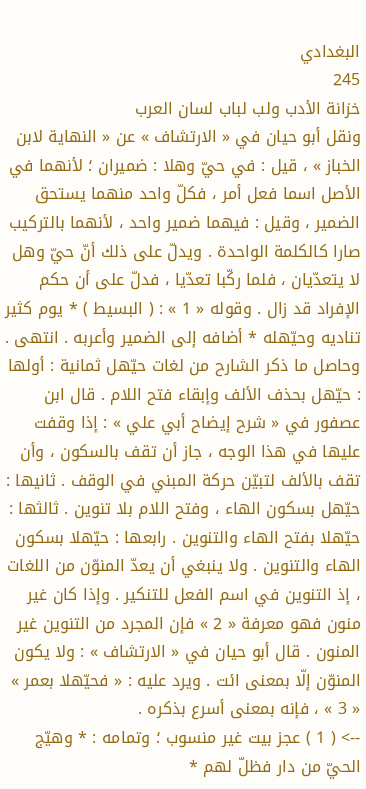البغدادي
245
خزانة الأدب ولب لباب لسان العرب
ونقل أبو حيان في « الارتشاف » عن « النهاية لابن الخباز » ، قيل : في حيّ وهلا : ضميران ؛ لأنهما في الأصل اسما فعل أمر ، فكلّ واحد منهما يستحق الضمير ، وقيل : فيهما ضمير واحد ، لأنهما بالتركيب صارا كالكلمة الواحدة . ويدلّ على ذلك أنّ حيّ وهل لا يتعدّيان ، فلما ركّبا تعدّيا ، فدلّ على أن حكم الإفراد قد زال . وقوله « 1 » : ( البسيط ) * يوم كثير تناديه وحيّهله * أضافه إلى الضمير وأعربه . انتهى . وحاصل ما ذكر الشارح من لغات حيّهل ثمانية : أولها : حيّهل بحذف الألف وإبقاء فتح اللام . قال ابن عصفور في « شرح إيضاح أبي علي » : إذا وقفت عليها في هذا الوجه ، جاز أن تقف بالسكون ، وأن تقف بالألف لتبيّن حركة المبني في الوقف . ثانيها : حيّهل بسكون الهاء ، وفتح اللام بلا تنوين . ثالثها : حيّهلا بفتح الهاء والتنوين . رابعها : حيّهلا بسكون الهاء والتنوين . ولا ينبغي أن يعدّ المنوّن من اللغات ، إذ التنوين في اسم الفعل للتنكير . وإذا كان غير منون فهو معرفة « 2 » فإن المجرد من التنوين غير المنون . قال أبو حيان في « الارتشاف » : ولا يكون المنوّن إلّا بمعنى ائت . ويرد عليه : « فحيّهلا بعمر » « 3 » ، فإنه بمعنى أسرع بذكره .
--> ( 1 ) عجز بيت غير منسوب ؛ وتمامه : * وهيّج الحيّ من دار فظلّ لهم *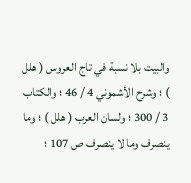والبيت بلا نسبة في تاج العروس ( هلل ) ؛ وشرح الأشموني 4 / 46 ؛ والكتاب 3 / 300 ؛ ولسان العرب ( هلل ) ؛ وما ينصرف وما لا ينصرف ص 107 ؛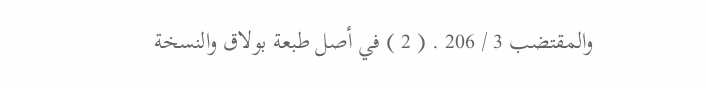والمقتضب 3 / 206 . ( 2 ) في أصل طبعة بولاق والنسخة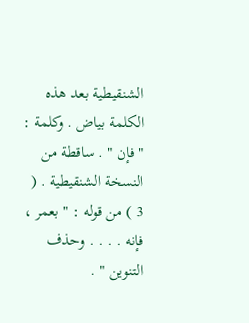الشنقيطية بعد هذه الكلمة بياض . وكلمة : " فإن " . ساقطة من النسخة الشنقيطية . ( 3 ) من قوله : " بعمر ، فإنه . . . . وحذف التنوين " .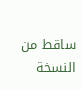ساقط من النسخة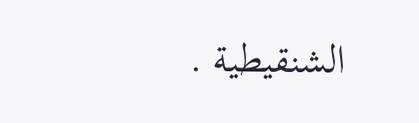الشنقيطية .